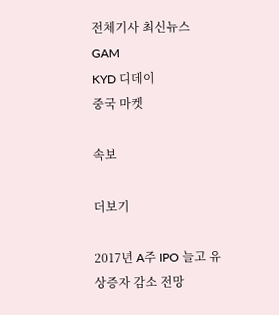전체기사 최신뉴스 GAM
KYD 디데이
중국 마켓

속보

더보기

2017년 A주 IPO 늘고 유상증자 감소 전망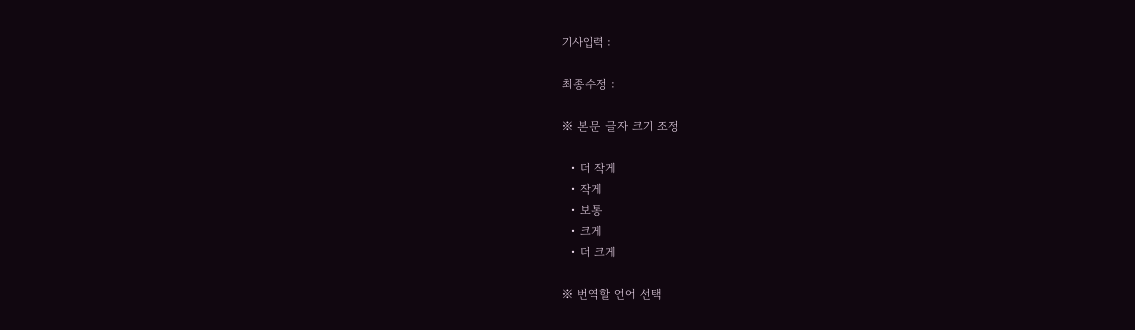기사입력 :

최종수정 :

※ 본문 글자 크기 조정

  • 더 작게
  • 작게
  • 보통
  • 크게
  • 더 크게

※ 번역할 언어 선택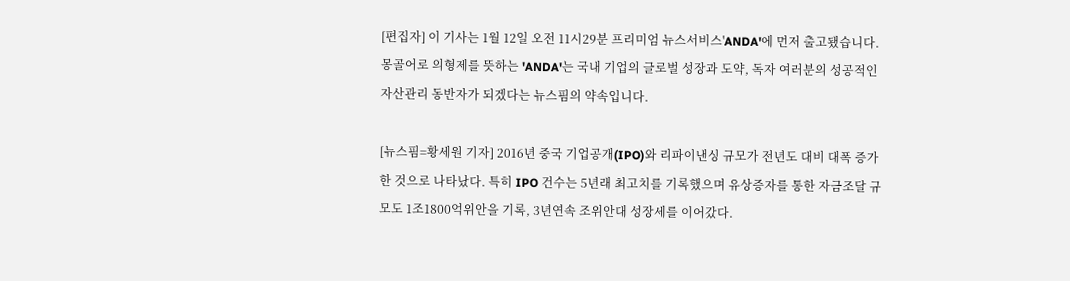[편집자] 이 기사는 1월 12일 오전 11시29분 프리미엄 뉴스서비스'ANDA'에 먼저 출고됐습니다. 몽골어로 의형제를 뜻하는 'ANDA'는 국내 기업의 글로벌 성장과 도약, 독자 여러분의 성공적인 자산관리 동반자가 되겠다는 뉴스핌의 약속입니다.

[뉴스핌=황세원 기자] 2016년 중국 기업공개(IPO)와 리파이낸싱 규모가 전년도 대비 대폭 증가한 것으로 나타났다. 특히 IPO 건수는 5년래 최고치를 기록했으며 유상증자를 통한 자금조달 규모도 1조1800억위안을 기록, 3년연속 조위안대 성장세를 이어갔다.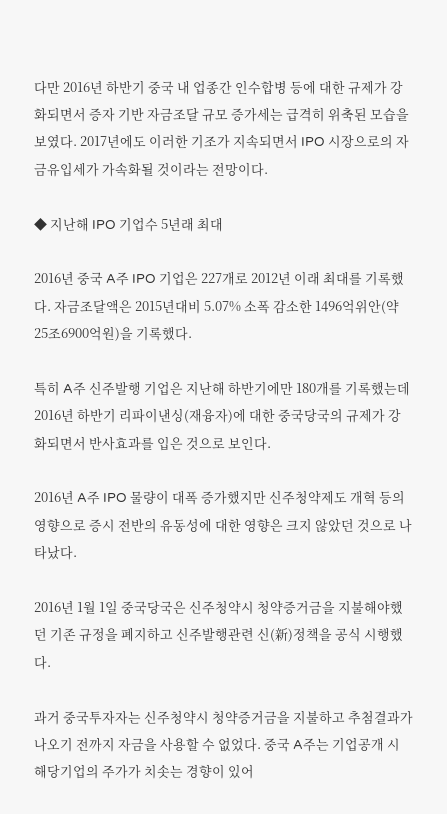다만 2016년 하반기 중국 내 업종간 인수합병 등에 대한 규제가 강화되면서 증자 기반 자금조달 규모 증가세는 급격히 위축된 모습을 보였다. 2017년에도 이러한 기조가 지속되면서 IPO 시장으로의 자금유입세가 가속화될 것이라는 전망이다.

◆ 지난해 IPO 기업수 5년래 최대

2016년 중국 A주 IPO 기업은 227개로 2012년 이래 최대를 기록했다. 자금조달액은 2015년대비 5.07% 소폭 감소한 1496억위안(약 25조6900억원)을 기록했다.

특히 A주 신주발행 기업은 지난해 하반기에만 180개를 기록했는데 2016년 하반기 리파이낸싱(재융자)에 대한 중국당국의 규제가 강화되면서 반사효과를 입은 것으로 보인다.

2016년 A주 IPO 물량이 대폭 증가했지만 신주청약제도 개혁 등의 영향으로 증시 전반의 유동성에 대한 영향은 크지 않았던 것으로 나타났다.

2016년 1월 1일 중국당국은 신주청약시 청약증거금을 지불해야했던 기존 규정을 폐지하고 신주발행관련 신(新)정책을 공식 시행했다.

과거 중국투자자는 신주청약시 청약증거금을 지불하고 추첨결과가 나오기 전까지 자금을 사용할 수 없었다. 중국 A주는 기업공개 시 해당기업의 주가가 치솟는 경향이 있어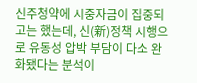신주청약에 시중자금이 집중되고는 했는데, 신(新)정책 시행으로 유동성 압박 부담이 다소 완화됐다는 분석이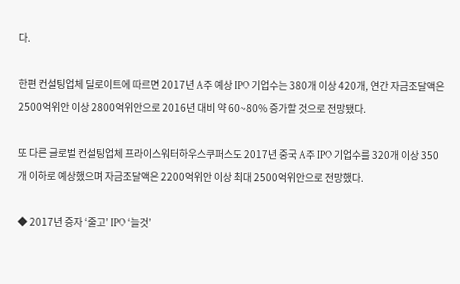다.

한편 컨설팅업체 딜로이트에 따르면 2017년 A주 예상 IPO 기업수는 380개 이상 420개, 연간 자금조달액은 2500억위안 이상 2800억위안으로 2016년 대비 약 60~80% 증가할 것으로 전망됐다.

또 다른 글로벌 컨설팅업체 프라이스워터하우스쿠퍼스도 2017년 중국 A주 IPO 기업수를 320개 이상 350개 이하로 예상했으며 자금조달액은 2200억위안 이상 최대 2500억위안으로 전망했다.

◆ 2017년 증자 ‘줄고’ IPO ‘늘것’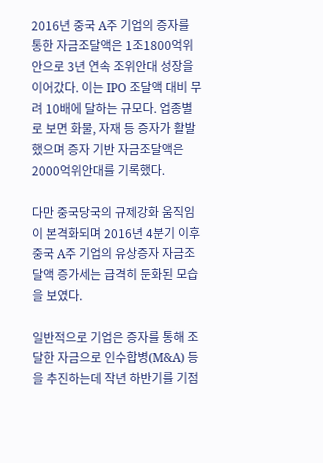2016년 중국 A주 기업의 증자를 통한 자금조달액은 1조1800억위안으로 3년 연속 조위안대 성장을 이어갔다. 이는 IPO 조달액 대비 무려 10배에 달하는 규모다. 업종별로 보면 화물, 자재 등 증자가 활발했으며 증자 기반 자금조달액은 2000억위안대를 기록했다.

다만 중국당국의 규제강화 움직임이 본격화되며 2016년 4분기 이후 중국 A주 기업의 유상증자 자금조달액 증가세는 급격히 둔화된 모습을 보였다.

일반적으로 기업은 증자를 통해 조달한 자금으로 인수합병(M&A) 등을 추진하는데 작년 하반기를 기점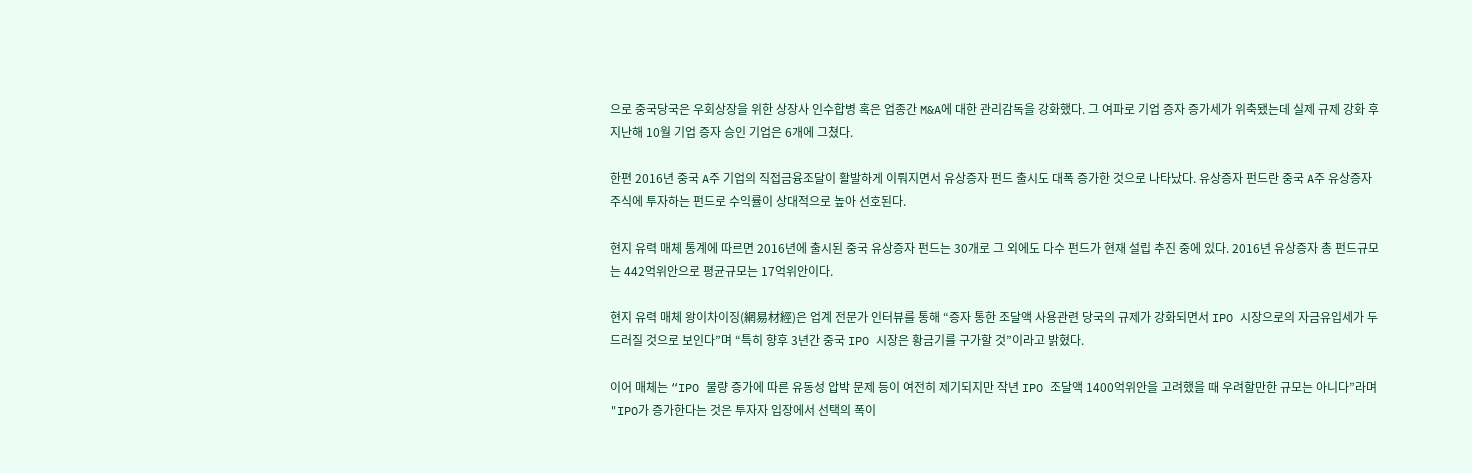으로 중국당국은 우회상장을 위한 상장사 인수합병 혹은 업종간 M&A에 대한 관리감독을 강화했다. 그 여파로 기업 증자 증가세가 위축됐는데 실제 규제 강화 후 지난해 10월 기업 증자 승인 기업은 6개에 그쳤다.

한편 2016년 중국 A주 기업의 직접금융조달이 활발하게 이뤄지면서 유상증자 펀드 출시도 대폭 증가한 것으로 나타났다. 유상증자 펀드란 중국 A주 유상증자 주식에 투자하는 펀드로 수익률이 상대적으로 높아 선호된다.

현지 유력 매체 통계에 따르면 2016년에 출시된 중국 유상증자 펀드는 30개로 그 외에도 다수 펀드가 현재 설립 추진 중에 있다. 2016년 유상증자 총 펀드규모는 442억위안으로 평균규모는 17억위안이다.

현지 유력 매체 왕이차이징(網易材經)은 업계 전문가 인터뷰를 통해 “증자 통한 조달액 사용관련 당국의 규제가 강화되면서 IPO 시장으로의 자금유입세가 두드러질 것으로 보인다”며 “특히 향후 3년간 중국 IPO 시장은 황금기를 구가할 것”이라고 밝혔다.

이어 매체는 “IPO 물량 증가에 따른 유동성 압박 문제 등이 여전히 제기되지만 작년 IPO 조달액 1400억위안을 고려했을 때 우려할만한 규모는 아니다”라며 "IPO가 증가한다는 것은 투자자 입장에서 선택의 폭이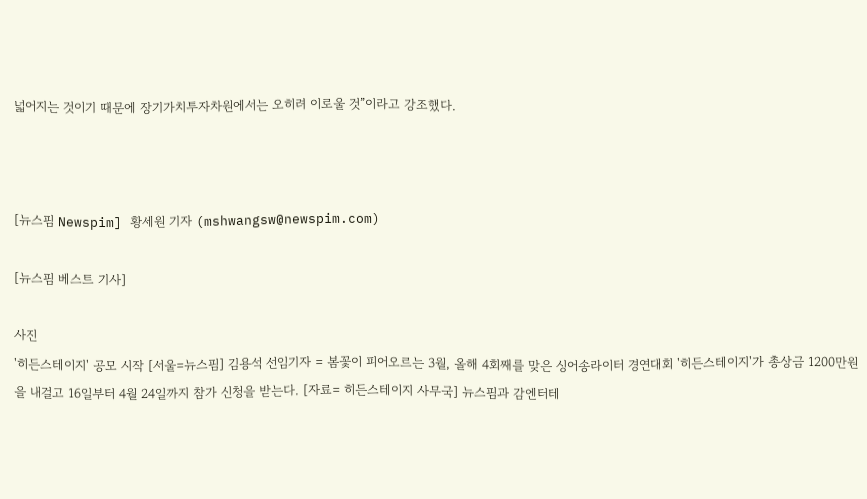넓어지는 것이기 때문에 장기가치투자차원에서는 오히려 이로울 것”이라고 강조했다.



[뉴스핌 Newspim] 황세원 기자 (mshwangsw@newspim.com)

[뉴스핌 베스트 기사]

사진
'히든스테이지' 공모 시작 [서울=뉴스핌] 김용석 선임기자 = 봄꽃이 피어오르는 3월, 올해 4회째를 맞은 싱어송라이터 경연대회 '히든스테이지'가 총상금 1200만원을 내걸고 16일부터 4월 24일까지 참가 신청을 받는다. [자료= 히든스테이지 사무국] 뉴스핌과 감엔터테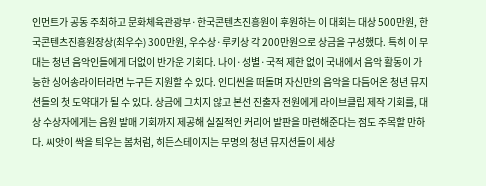인먼트가 공동 주최하고 문화체육관광부·한국콘텐츠진흥원이 후원하는 이 대회는 대상 500만원, 한국콘텐츠진흥원장상(최우수) 300만원, 우수상·루키상 각 200만원으로 상금을 구성했다. 특히 이 무대는 청년 음악인들에게 더없이 반가운 기회다. 나이·성별·국적 제한 없이 국내에서 음악 활동이 가능한 싱어송라이터라면 누구든 지원할 수 있다. 인디씬을 떠돌며 자신만의 음악을 다듬어온 청년 뮤지션들의 첫 도약대가 될 수 있다. 상금에 그치지 않고 본선 진출자 전원에게 라이브클립 제작 기회를, 대상 수상자에게는 음원 발매 기회까지 제공해 실질적인 커리어 발판을 마련해준다는 점도 주목할 만하다. 씨앗이 싹을 틔우는 봄처럼, 히든스테이지는 무명의 청년 뮤지션들이 세상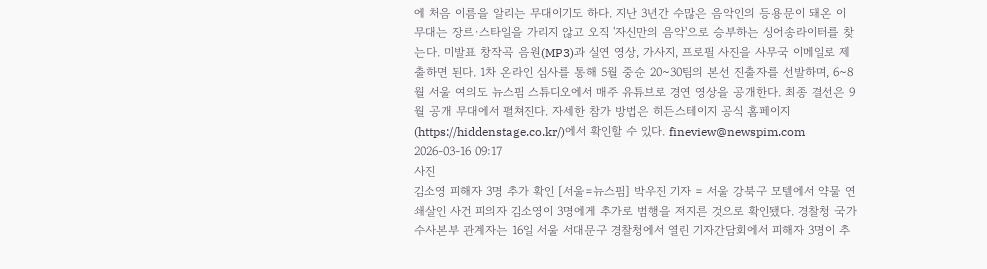에 처음 이름을 알리는 무대이기도 하다. 지난 3년간 수많은 음악인의 등용문이 돼온 이 무대는 장르·스타일을 가리지 않고 오직 '자신만의 음악'으로 승부하는 싱어송라이터를 찾는다. 미발표 창작곡 음원(MP3)과 실연 영상, 가사지, 프로필 사진을 사무국 이메일로 제출하면 된다. 1차 온라인 심사를 통해 5월 중순 20~30팀의 본선 진출자를 선발하며, 6~8월 서울 여의도 뉴스핌 스튜디오에서 매주 유튜브로 경연 영상을 공개한다. 최종 결선은 9월 공개 무대에서 펼쳐진다. 자세한 참가 방법은 히든스테이지 공식 홈페이지(https://hiddenstage.co.kr/)에서 확인할 수 있다. fineview@newspim.com 2026-03-16 09:17
사진
김소영 피해자 3명 추가 확인 [서울=뉴스핌] 박우진 기자 = 서울 강북구 모텔에서 약물 연쇄살인 사건 피의자 김소영이 3명에게 추가로 범행을 저지른 것으로 확인됐다. 경찰청 국가수사본부 관계자는 16일 서울 서대문구 경찰청에서 열린 기자간담회에서 피해자 3명이 추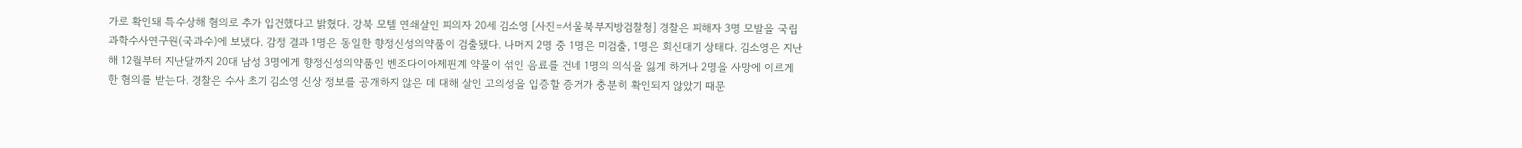가로 확인돼 특수상해 혐의로 추가 입건했다고 밝혔다. 강북 모텔 연쇄살인 피의자 20세 김소영 [사진=서울북부지방검찰청] 경찰은 피해자 3명 모발을 국립과학수사연구원(국과수)에 보냈다. 감정 결과 1명은 동일한 향정신성의약품이 검출됐다. 나머지 2명 중 1명은 미검출, 1명은 회신대기 상태다. 김소영은 지난해 12월부터 지난달까지 20대 남성 3명에게 향정신성의약품인 벤조다이아제핀계 약물이 섞인 음료를 건네 1명의 의식을 잃게 하거나 2명을 사망에 이르게 한 혐의를 받는다. 경찰은 수사 초기 김소영 신상 정보를 공개하지 않은 데 대해 살인 고의성을 입증할 증거가 충분히 확인되지 않았기 때문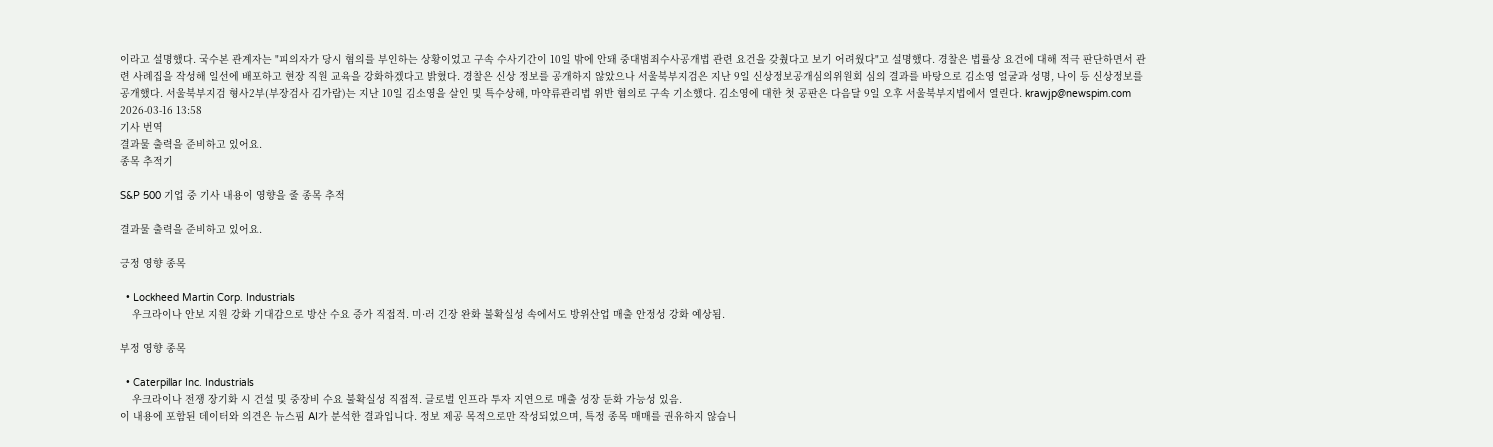이라고 설명했다. 국수본 관계자는 "피의자가 당시 혐의를 부인하는 상황이었고 구속 수사기간이 10일 밖에 안돼 중대범죄수사공개법 관련 요건을 갖췄다고 보기 어려웠다"고 설명했다. 경찰은 법률상 요건에 대해 적극 판단하면서 관련 사례집을 작성해 일선에 배포하고 현장 직원 교육을 강화하겠다고 밝혔다. 경찰은 신상 정보를 공개하지 않았으나 서울북부지검은 지난 9일 신상정보공개심의위원회 심의 결과를 바탕으로 김소영 얼굴과 성명, 나이 등 신상정보를 공개했다. 서울북부지검 형사2부(부장검사 김가람)는 지난 10일 김소영을 살인 및 특수상해, 마약류관리법 위반 혐의로 구속 기소했다. 김소영에 대한 첫 공판은 다음달 9일 오후 서울북부지법에서 열린다. krawjp@newspim.com 2026-03-16 13:58
기사 번역
결과물 출력을 준비하고 있어요.
종목 추적기

S&P 500 기업 중 기사 내용이 영향을 줄 종목 추적

결과물 출력을 준비하고 있어요.

긍정 영향 종목

  • Lockheed Martin Corp. Industrials
    우크라이나 안보 지원 강화 기대감으로 방산 수요 증가 직접적. 미·러 긴장 완화 불확실성 속에서도 방위산업 매출 안정성 강화 예상됨.

부정 영향 종목

  • Caterpillar Inc. Industrials
    우크라이나 전쟁 장기화 시 건설 및 중장비 수요 불확실성 직접적. 글로벌 인프라 투자 지연으로 매출 성장 둔화 가능성 있음.
이 내용에 포함된 데이터와 의견은 뉴스핌 AI가 분석한 결과입니다. 정보 제공 목적으로만 작성되었으며, 특정 종목 매매를 권유하지 않습니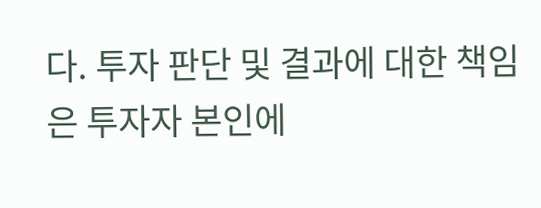다. 투자 판단 및 결과에 대한 책임은 투자자 본인에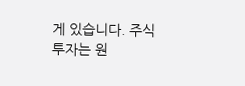게 있습니다. 주식 투자는 원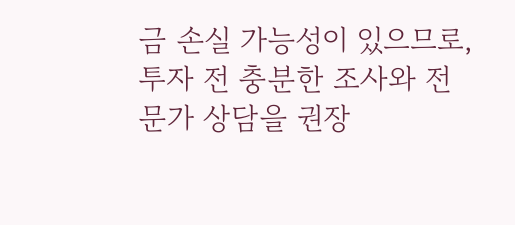금 손실 가능성이 있으므로, 투자 전 충분한 조사와 전문가 상담을 권장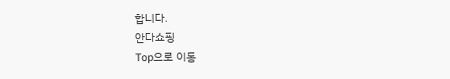합니다.
안다쇼핑
Top으로 이동